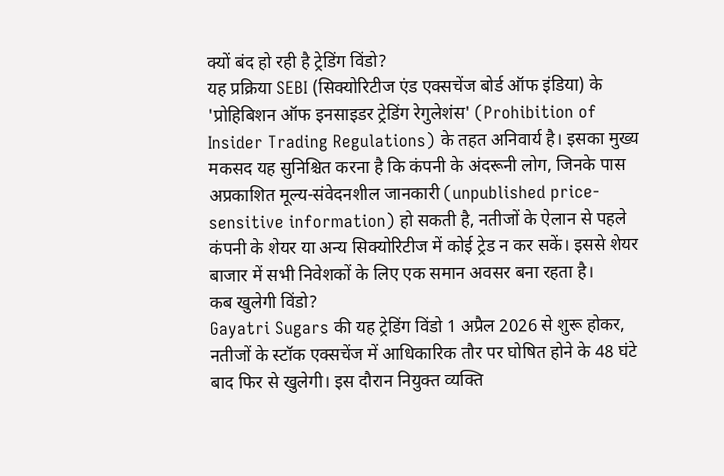क्यों बंद हो रही है ट्रेडिंग विंडो?
यह प्रक्रिया SEBI (सिक्योरिटीज एंड एक्सचेंज बोर्ड ऑफ इंडिया) के 'प्रोहिबिशन ऑफ इनसाइडर ट्रेडिंग रेगुलेशंस' (Prohibition of Insider Trading Regulations) के तहत अनिवार्य है। इसका मुख्य मकसद यह सुनिश्चित करना है कि कंपनी के अंदरूनी लोग, जिनके पास अप्रकाशित मूल्य-संवेदनशील जानकारी (unpublished price-sensitive information) हो सकती है, नतीजों के ऐलान से पहले कंपनी के शेयर या अन्य सिक्योरिटीज में कोई ट्रेड न कर सकें। इससे शेयर बाजार में सभी निवेशकों के लिए एक समान अवसर बना रहता है।
कब खुलेगी विंडो?
Gayatri Sugars की यह ट्रेडिंग विंडो 1 अप्रैल 2026 से शुरू होकर, नतीजों के स्टॉक एक्सचेंज में आधिकारिक तौर पर घोषित होने के 48 घंटे बाद फिर से खुलेगी। इस दौरान नियुक्त व्यक्ति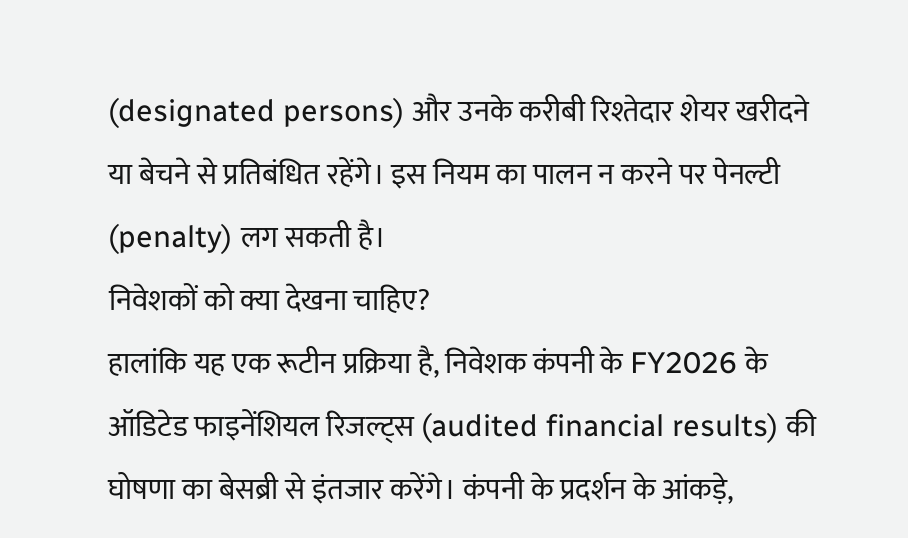(designated persons) और उनके करीबी रिश्तेदार शेयर खरीदने या बेचने से प्रतिबंधित रहेंगे। इस नियम का पालन न करने पर पेनल्टी (penalty) लग सकती है।
निवेशकों को क्या देखना चाहिए?
हालांकि यह एक रूटीन प्रक्रिया है, निवेशक कंपनी के FY2026 के ऑडिटेड फाइनेंशियल रिजल्ट्स (audited financial results) की घोषणा का बेसब्री से इंतजार करेंगे। कंपनी के प्रदर्शन के आंकड़े,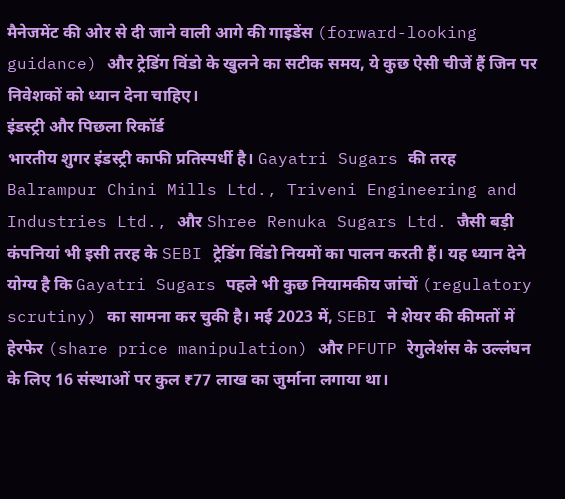मैनेजमेंट की ओर से दी जाने वाली आगे की गाइडेंस (forward-looking guidance) और ट्रेडिंग विंडो के खुलने का सटीक समय, ये कुछ ऐसी चीजें हैं जिन पर निवेशकों को ध्यान देना चाहिए।
इंडस्ट्री और पिछला रिकॉर्ड
भारतीय शुगर इंडस्ट्री काफी प्रतिस्पर्धी है। Gayatri Sugars की तरह Balrampur Chini Mills Ltd., Triveni Engineering and Industries Ltd., और Shree Renuka Sugars Ltd. जैसी बड़ी कंपनियां भी इसी तरह के SEBI ट्रेडिंग विंडो नियमों का पालन करती हैं। यह ध्यान देने योग्य है कि Gayatri Sugars पहले भी कुछ नियामकीय जांचों (regulatory scrutiny) का सामना कर चुकी है। मई 2023 में, SEBI ने शेयर की कीमतों में हेरफेर (share price manipulation) और PFUTP रेगुलेशंस के उल्लंघन के लिए 16 संस्थाओं पर कुल ₹77 लाख का जुर्माना लगाया था।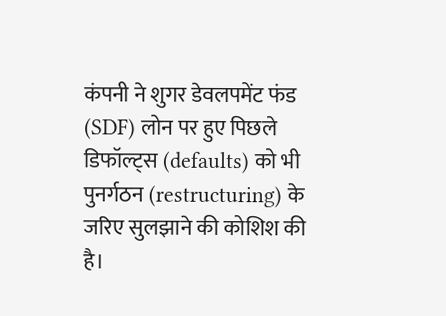कंपनी ने शुगर डेवलपमेंट फंड (SDF) लोन पर हुए पिछले डिफॉल्ट्स (defaults) को भी पुनर्गठन (restructuring) के जरिए सुलझाने की कोशिश की है।